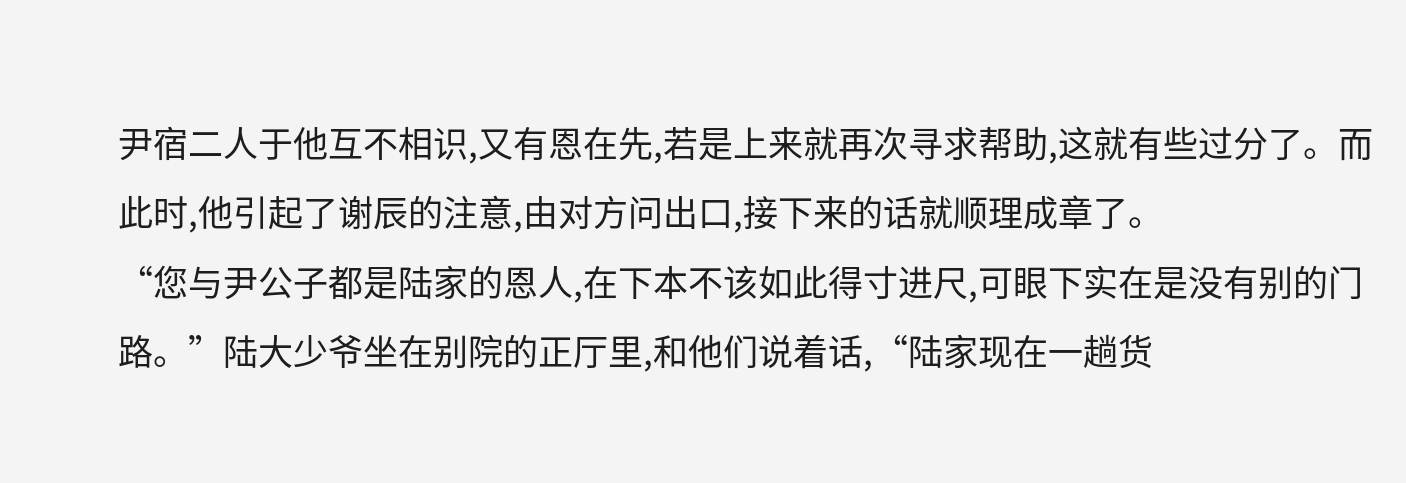尹宿二人于他互不相识,又有恩在先,若是上来就再次寻求帮助,这就有些过分了。而此时,他引起了谢辰的注意,由对方问出口,接下来的话就顺理成章了。
“您与尹公子都是陆家的恩人,在下本不该如此得寸进尺,可眼下实在是没有别的门路。”陆大少爷坐在别院的正厅里,和他们说着话,“陆家现在一趟货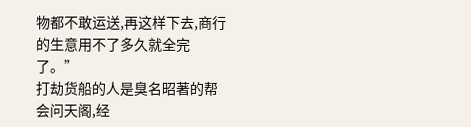物都不敢运送,再这样下去,商行的生意用不了多久就全完了。”
打劫货船的人是臭名昭著的帮会问天阁,经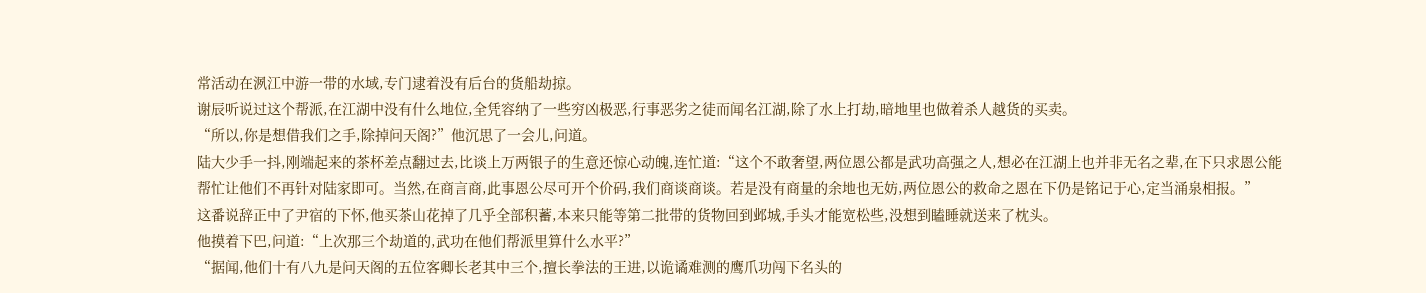常活动在洬江中游一带的水域,专门逮着没有后台的货船劫掠。
谢辰听说过这个帮派,在江湖中没有什么地位,全凭容纳了一些穷凶极恶,行事恶劣之徒而闻名江湖,除了水上打劫,暗地里也做着杀人越货的买卖。
“所以,你是想借我们之手,除掉问天阁?”他沉思了一会儿,问道。
陆大少手一抖,刚端起来的茶杯差点翻过去,比谈上万两银子的生意还惊心动魄,连忙道:“这个不敢奢望,两位恩公都是武功高强之人,想必在江湖上也并非无名之辈,在下只求恩公能帮忙让他们不再针对陆家即可。当然,在商言商,此事恩公尽可开个价码,我们商谈商谈。若是没有商量的余地也无妨,两位恩公的救命之恩在下仍是铭记于心,定当涌泉相报。”
这番说辞正中了尹宿的下怀,他买茶山花掉了几乎全部积蓄,本来只能等第二批带的货物回到邺城,手头才能宽松些,没想到瞌睡就送来了枕头。
他摸着下巴,问道:“上次那三个劫道的,武功在他们帮派里算什么水平?”
“据闻,他们十有八九是问天阁的五位客卿长老其中三个,擅长拳法的王进,以诡谲难测的鹰爪功闯下名头的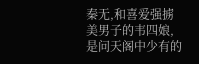秦无,和喜爱强掳美男子的韦四娘,是问天阁中少有的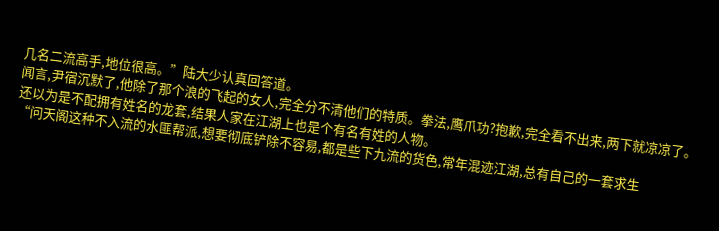几名二流高手,地位很高。”陆大少认真回答道。
闻言,尹宿沉默了,他除了那个浪的飞起的女人,完全分不清他们的特质。拳法,鹰爪功?抱歉,完全看不出来,两下就凉凉了。
还以为是不配拥有姓名的龙套,结果人家在江湖上也是个有名有姓的人物。
“问天阁这种不入流的水匪帮派,想要彻底铲除不容易,都是些下九流的货色,常年混迹江湖,总有自己的一套求生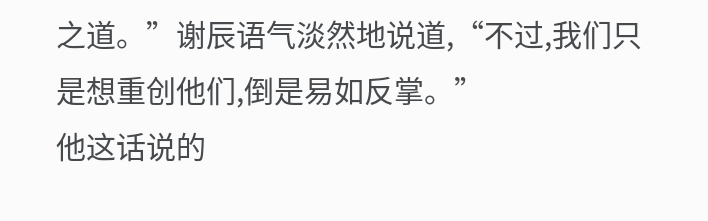之道。”谢辰语气淡然地说道,“不过,我们只是想重创他们,倒是易如反掌。”
他这话说的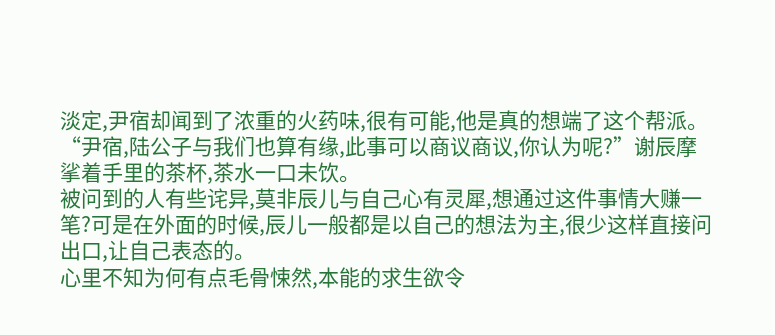淡定,尹宿却闻到了浓重的火药味,很有可能,他是真的想端了这个帮派。
“尹宿,陆公子与我们也算有缘,此事可以商议商议,你认为呢?”谢辰摩挲着手里的茶杯,茶水一口未饮。
被问到的人有些诧异,莫非辰儿与自己心有灵犀,想通过这件事情大赚一笔?可是在外面的时候,辰儿一般都是以自己的想法为主,很少这样直接问出口,让自己表态的。
心里不知为何有点毛骨悚然,本能的求生欲令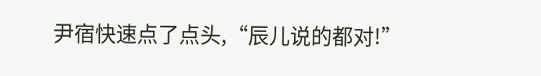尹宿快速点了点头,“辰儿说的都对!”